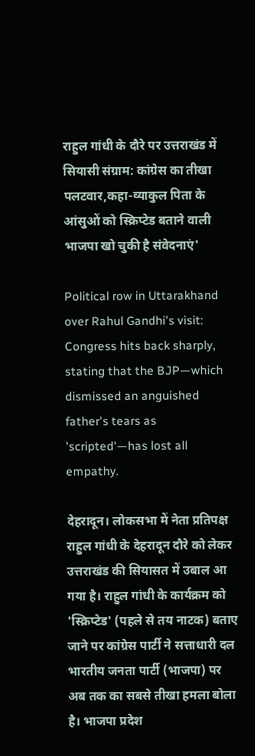राहुल गांधी के दौरे पर उत्तराखंड में सियासी संग्राम: कांग्रेस का तीखा पलटवार,कहा-व्याकुल पिता के आंसुओं को स्क्रिप्टेड बताने वाली भाजपा खो चुकी है संवेदनाएं'

Political row in Uttarakhand over Rahul Gandhi's visit: Congress hits back sharply, stating that the BJP—which dismissed an anguished father's tears as 'scripted'—has lost all empathy.

देहरादून। लोकसभा में नेता प्रतिपक्ष राहुल गांधी के देहरादून दौरे को लेकर उत्तराखंड की सियासत में उबाल आ गया है। राहुल गांधी के कार्यक्रम को 'स्क्रिप्टेड' (पहले से तय नाटक) बताए जाने पर कांग्रेस पार्टी ने सत्ताधारी दल भारतीय जनता पार्टी (भाजपा) पर अब तक का सबसे तीखा हमला बोला है। भाजपा प्रदेश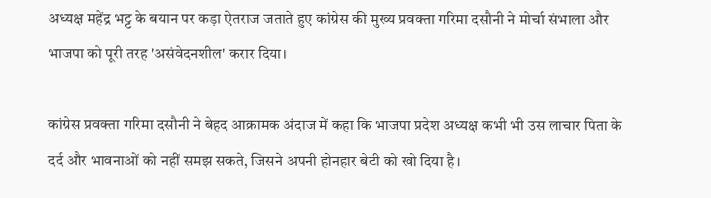अध्यक्ष महेंद्र भट्ट के बयान पर कड़ा ऐतराज जताते हुए कांग्रेस की मुख्य प्रवक्ता गरिमा दसौनी ने मोर्चा संभाला और भाजपा को पूरी तरह 'असंवेदनशील' करार दिया।

कांग्रेस प्रवक्ता गरिमा दसौनी ने बेहद आक्रामक अंदाज में कहा कि भाजपा प्रदेश अध्यक्ष कभी भी उस लाचार पिता के दर्द और भावनाओं को नहीं समझ सकते, जिसने अपनी होनहार बेटी को खो दिया है।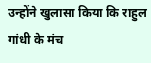उन्होंने खुलासा किया कि राहुल गांधी के मंच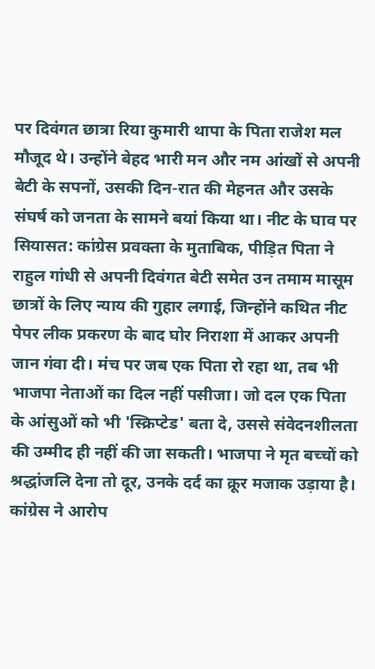पर दिवंगत छात्रा रिया कुमारी थापा के पिता राजेश मल मौजूद थे। उन्होंने बेहद भारी मन और नम आंखों से अपनी बेटी के सपनों, उसकी दिन-रात की मेहनत और उसके संघर्ष को जनता के सामने बयां किया था। नीट के घाव पर सियासत: कांग्रेस प्रवक्ता के मुताबिक, पीड़ित पिता ने राहुल गांधी से अपनी दिवंगत बेटी समेत उन तमाम मासूम छात्रों के लिए न्याय की गुहार लगाई, जिन्होंने कथित नीट पेपर लीक प्रकरण के बाद घोर निराशा में आकर अपनी जान गंवा दी। मंच पर जब एक पिता रो रहा था, तब भी भाजपा नेताओं का दिल नहीं पसीजा। जो दल एक पिता के आंसुओं को भी 'स्क्रिप्टेड' बता दे, उससे संवेदनशीलता की उम्मीद ही नहीं की जा सकती। भाजपा ने मृत बच्चों को श्रद्धांजलि देना तो दूर, उनके दर्द का क्रूर मजाक उड़ाया है। कांग्रेस ने आरोप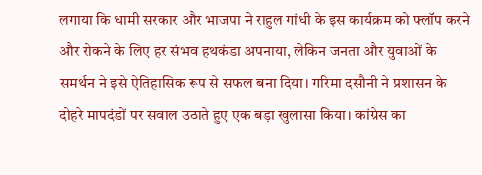लगाया कि धामी सरकार और भाजपा ने राहुल गांधी के इस कार्यक्रम को फ्लॉप करने और रोकने के लिए हर संभव हथकंडा अपनाया, लेकिन जनता और युवाओं के समर्थन ने इसे ऐतिहासिक रूप से सफल बना दिया। गरिमा दसौनी ने प्रशासन के दोहरे मापदंडों पर सवाल उठाते हुए एक बड़ा खुलासा किया। कांग्रेस का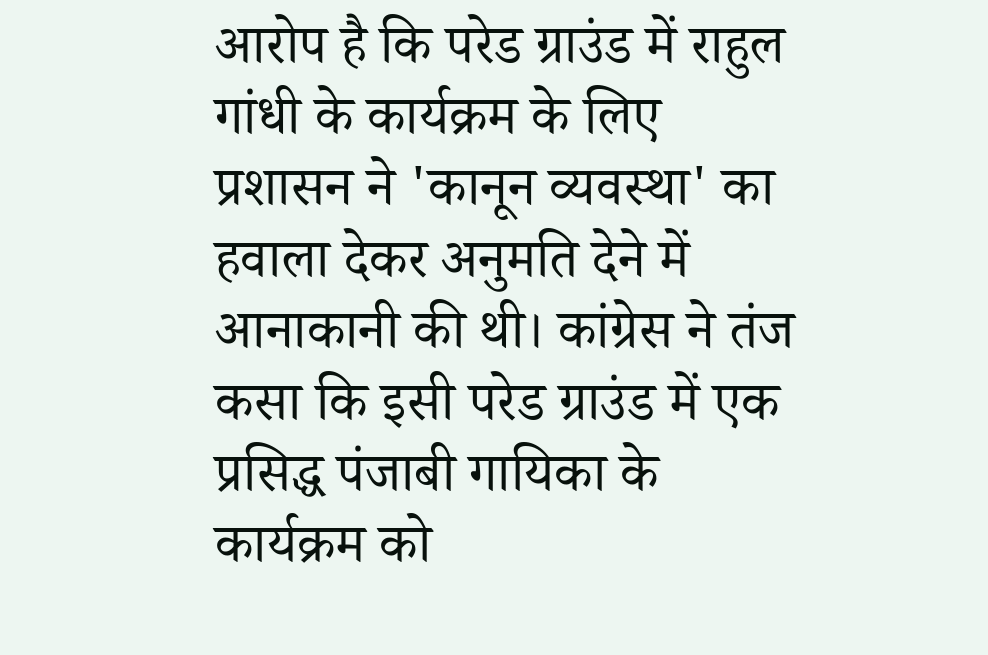आरोप है कि परेड ग्राउंड में राहुल गांधी के कार्यक्रम के लिए प्रशासन ने 'कानून व्यवस्था' का हवाला देकर अनुमति देने में आनाकानी की थी। कांग्रेस ने तंज कसा कि इसी परेड ग्राउंड में एक प्रसिद्ध पंजाबी गायिका के कार्यक्रम को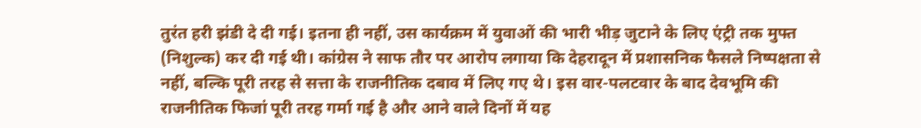तुरंत हरी झंडी दे दी गई। इतना ही नहीं, उस कार्यक्रम में युवाओं की भारी भीड़ जुटाने के लिए एंट्री तक मुफ्त (निशुल्क) कर दी गई थी। कांग्रेस ने साफ तौर पर आरोप लगाया कि देहरादून में प्रशासनिक फैसले निष्पक्षता से नहीं, बल्कि पूरी तरह से सत्ता के राजनीतिक दबाव में लिए गए थे। इस वार-पलटवार के बाद देवभूमि की राजनीतिक फिजां पूरी तरह गर्मा गई है और आने वाले दिनों में यह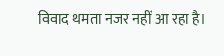विवाद थमता नजर नहीं आ रहा है।